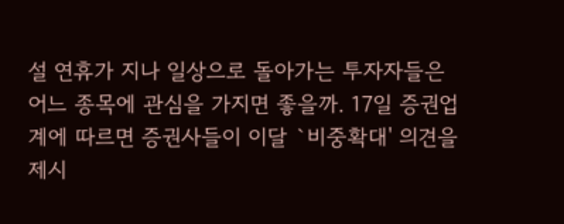설 연휴가 지나 일상으로 돌아가는 투자자들은 어느 종목에 관심을 가지면 좋을까. 17일 증권업계에 따르면 증권사들이 이달 `비중확대' 의견을 제시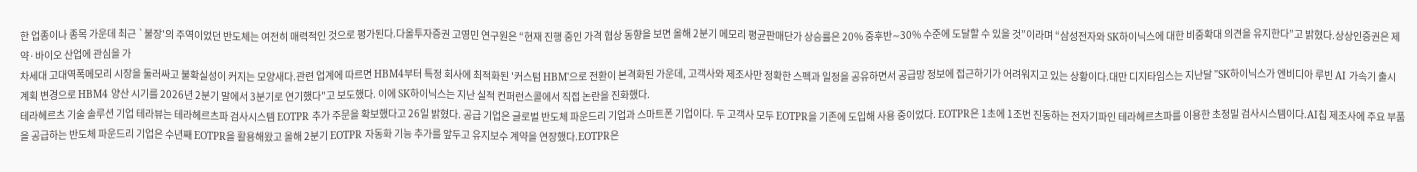한 업종이나 종목 가운데 최근 `불장'의 주역이었던 반도체는 여전히 매력적인 것으로 평가된다.다올투자증권 고영민 연구원은 “현재 진행 중인 가격 협상 동향을 보면 올해 2분기 메모리 평균판매단가 상승률은 20% 중후반∼30% 수준에 도달할 수 있을 것”이라며 “삼성전자와 SK하이닉스에 대한 비중확대 의견을 유지한다”고 밝혔다.상상인증권은 제약·바이오 산업에 관심을 가
차세대 고대역폭메모리 시장을 둘러싸고 불확실성이 커지는 모양새다.관련 업계에 따르면 HBM4부터 특정 회사에 최적화된 '커스텀 HBM'으로 전환이 본격화된 가운데, 고객사와 제조사만 정확한 스펙과 일정을 공유하면서 공급망 정보에 접근하기가 어려워지고 있는 상황이다.대만 디지타임스는 지난달 "SK하이닉스가 엔비디아 루빈 AI 가속기 출시 계획 변경으로 HBM4 양산 시기를 2026년 2분기 말에서 3분기로 연기했다"고 보도했다. 이에 SK하이닉스는 지난 실적 컨퍼런스콜에서 직접 논란을 진화했다.
테라헤르츠 기술 솔루션 기업 테라뷰는 테라헤르츠파 검사시스템 EOTPR 추가 주문을 확보했다고 26일 밝혔다. 공급 기업은 글로벌 반도체 파운드리 기업과 스마트폰 기업이다. 두 고객사 모두 EOTPR을 기존에 도입해 사용 중이었다. EOTPR은 1초에 1조번 진동하는 전자기파인 테라헤르츠파를 이용한 초정밀 검사시스템이다.AI칩 제조사에 주요 부품을 공급하는 반도체 파운드리 기업은 수년째 EOTPR을 활용해왔고 올해 2분기 EOTPR 자동화 기능 추가를 앞두고 유지보수 계약을 연장했다.EOTPR은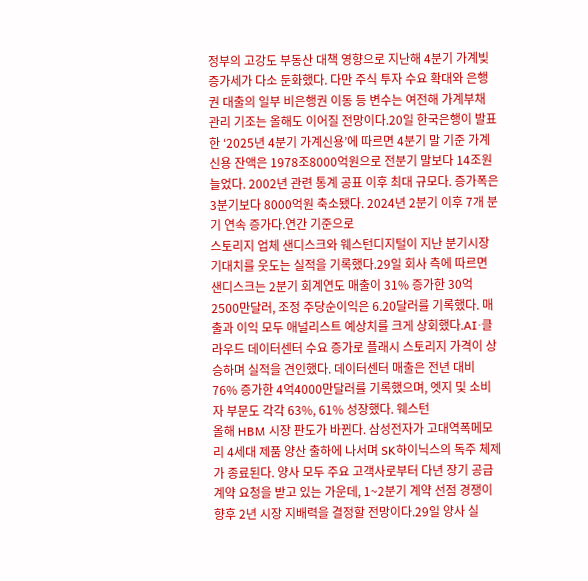정부의 고강도 부동산 대책 영향으로 지난해 4분기 가계빚 증가세가 다소 둔화했다. 다만 주식 투자 수요 확대와 은행권 대출의 일부 비은행권 이동 등 변수는 여전해 가계부채 관리 기조는 올해도 이어질 전망이다.20일 한국은행이 발표한 ‘2025년 4분기 가계신용’에 따르면 4분기 말 기준 가계신용 잔액은 1978조8000억원으로 전분기 말보다 14조원 늘었다. 2002년 관련 통계 공표 이후 최대 규모다. 증가폭은 3분기보다 8000억원 축소됐다. 2024년 2분기 이후 7개 분기 연속 증가다.연간 기준으로
스토리지 업체 샌디스크와 웨스턴디지털이 지난 분기시장 기대치를 웃도는 실적을 기록했다.29일 회사 측에 따르면 샌디스크는 2분기 회계연도 매출이 31% 증가한 30억2500만달러, 조정 주당순이익은 6.20달러를 기록했다. 매출과 이익 모두 애널리스트 예상치를 크게 상회했다.AI·클라우드 데이터센터 수요 증가로 플래시 스토리지 가격이 상승하며 실적을 견인했다. 데이터센터 매출은 전년 대비 76% 증가한 4억4000만달러를 기록했으며, 엣지 및 소비자 부문도 각각 63%, 61% 성장했다. 웨스턴
올해 HBM 시장 판도가 바뀐다. 삼성전자가 고대역폭메모리 4세대 제품 양산 출하에 나서며 SK하이닉스의 독주 체제가 종료된다. 양사 모두 주요 고객사로부터 다년 장기 공급계약 요청을 받고 있는 가운데, 1~2분기 계약 선점 경쟁이 향후 2년 시장 지배력을 결정할 전망이다.29일 양사 실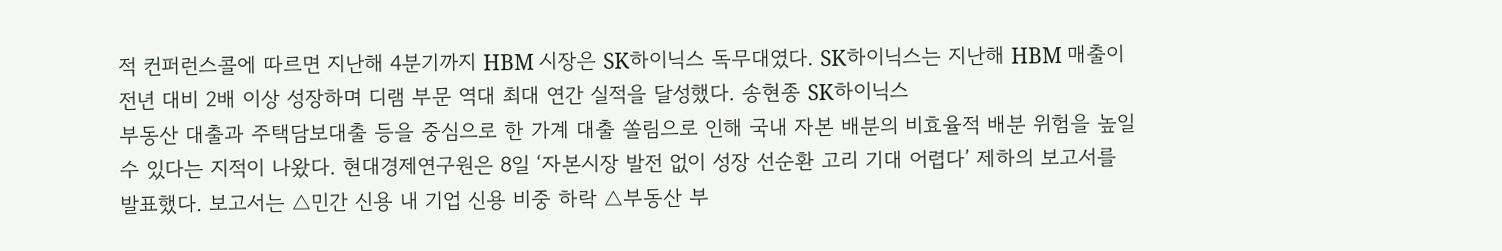적 컨퍼런스콜에 따르면 지난해 4분기까지 HBM 시장은 SK하이닉스 독무대였다. SK하이닉스는 지난해 HBM 매출이 전년 대비 2배 이상 성장하며 디램 부문 역대 최대 연간 실적을 달성했다. 송현종 SK하이닉스
부동산 대출과 주택담보대출 등을 중심으로 한 가계 대출 쏠림으로 인해 국내 자본 배분의 비효율적 배분 위험을 높일 수 있다는 지적이 나왔다. 현대경제연구원은 8일 ‘자본시장 발전 없이 성장 선순환 고리 기대 어렵다’ 제하의 보고서를 발표했다. 보고서는 △민간 신용 내 기업 신용 비중 하락 △부동산 부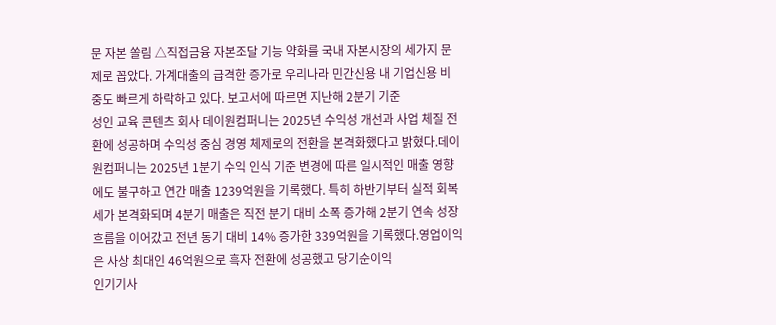문 자본 쏠림 △직접금융 자본조달 기능 약화를 국내 자본시장의 세가지 문제로 꼽았다. 가계대출의 급격한 증가로 우리나라 민간신용 내 기업신용 비중도 빠르게 하락하고 있다. 보고서에 따르면 지난해 2분기 기준
성인 교육 콘텐츠 회사 데이원컴퍼니는 2025년 수익성 개선과 사업 체질 전환에 성공하며 수익성 중심 경영 체제로의 전환을 본격화했다고 밝혔다.데이원컴퍼니는 2025년 1분기 수익 인식 기준 변경에 따른 일시적인 매출 영향에도 불구하고 연간 매출 1239억원을 기록했다. 특히 하반기부터 실적 회복세가 본격화되며 4분기 매출은 직전 분기 대비 소폭 증가해 2분기 연속 성장 흐름을 이어갔고 전년 동기 대비 14% 증가한 339억원을 기록했다.영업이익은 사상 최대인 46억원으로 흑자 전환에 성공했고 당기순이익
인기기사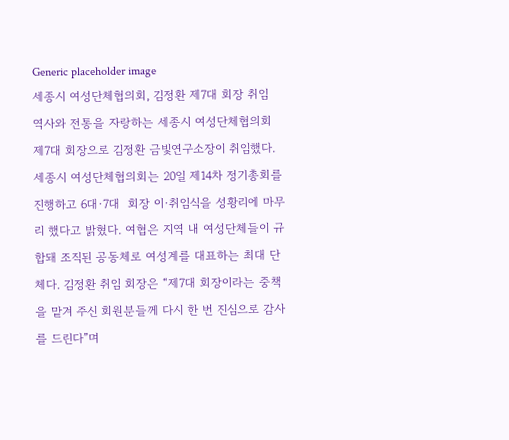Generic placeholder image
세종시 여성단체협의회, 김정환 제7대 회장 취임
역사와 전통을 자랑하는 세종시 여성단체협의회 제7대 회장으로 김정환 금빛연구소장이 취임했다. 세종시 여성단체협의회는 20일 제14차 정기총회를 진행하고 6대·7대  회장 이·취임식을 성황리에 마무리 했다고 밝혔다. 여협은 지역 내 여성단체들이 규합돼 조직된 공동체로 여성계를 대표하는 최대 단체다. 김정환 취임 회장은 “제7대 회장이라는 중책을 맡겨 주신 회원분들께 다시 한 번 진심으로 감사를 드린다”며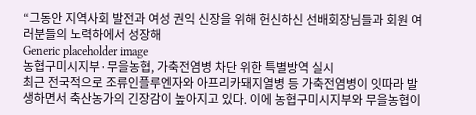“그동안 지역사회 발전과 여성 권익 신장을 위해 헌신하신 선배회장님들과 회원 여러분들의 노력하에서 성장해
Generic placeholder image
농협구미시지부·무을농협, 가축전염병 차단 위한 특별방역 실시
최근 전국적으로 조류인플루엔자와 아프리카돼지열병 등 가축전염병이 잇따라 발생하면서 축산농가의 긴장감이 높아지고 있다. 이에 농협구미시지부와 무을농협이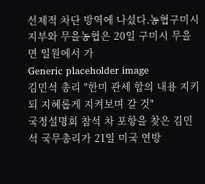선제적 차단 방역에 나섰다.농협구미시지부와 무을농협은 20일 구미시 무을면 일원에서 가
Generic placeholder image
김민석 총리 "한미 관세 합의 내용 지키되 지혜롭게 지켜보며 갈 것"
국정설명회 참석 차 포항을 찾은 김민석 국무총리가 21일 미국 연방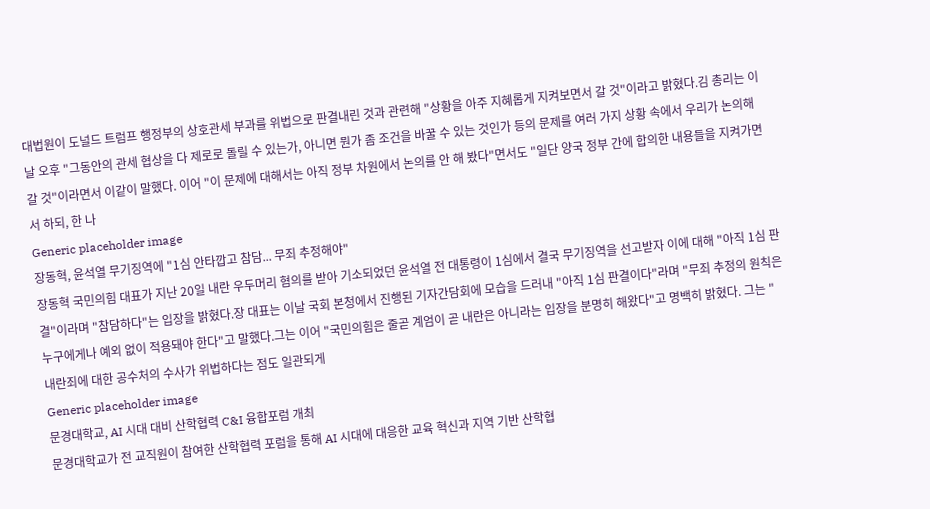대법원이 도널드 트럼프 행정부의 상호관세 부과를 위법으로 판결내린 것과 관련해 "상황을 아주 지혜롭게 지켜보면서 갈 것"이라고 밝혔다.김 총리는 이날 오후 "그동안의 관세 협상을 다 제로로 돌릴 수 있는가, 아니면 뭔가 좀 조건을 바꿀 수 있는 것인가 등의 문제를 여러 가지 상황 속에서 우리가 논의해 갈 것"이라면서 이같이 말했다. 이어 "이 문제에 대해서는 아직 정부 차원에서 논의를 안 해 봤다"면서도 "일단 양국 정부 간에 합의한 내용들을 지켜가면서 하되, 한 나
Generic placeholder image
장동혁, 윤석열 무기징역에 "1심 안타깝고 참담... 무죄 추정해야"
장동혁 국민의힘 대표가 지난 20일 내란 우두머리 혐의를 받아 기소되었던 윤석열 전 대통령이 1심에서 결국 무기징역을 선고받자 이에 대해 "아직 1심 판결"이라며 "참담하다"는 입장을 밝혔다.장 대표는 이날 국회 본청에서 진행된 기자간담회에 모습을 드러내 "아직 1심 판결이다"라며 "무죄 추정의 원칙은 누구에게나 예외 없이 적용돼야 한다"고 말했다.그는 이어 "국민의힘은 줄곧 계엄이 곧 내란은 아니라는 입장을 분명히 해왔다"고 명백히 밝혔다. 그는 "내란죄에 대한 공수처의 수사가 위법하다는 점도 일관되게
Generic placeholder image
문경대학교, AI 시대 대비 산학협력 C&I 융합포럼 개최
문경대학교가 전 교직원이 참여한 산학협력 포럼을 통해 AI 시대에 대응한 교육 혁신과 지역 기반 산학협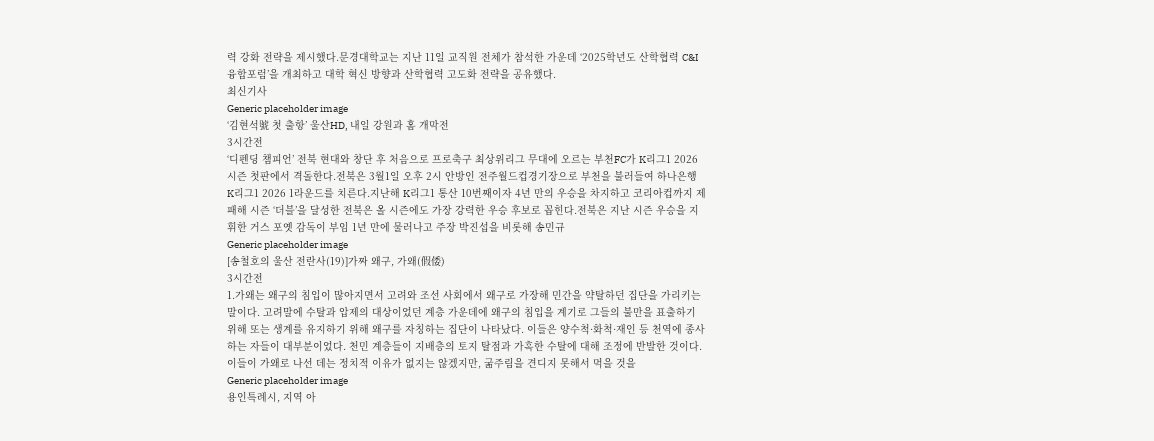력 강화 전략을 제시했다.문경대학교는 지난 11일 교직원 전체가 참석한 가운데 ‘2025학년도 산학협력 C&I 융합포럼’을 개최하고 대학 혁신 방향과 산학협력 고도화 전략을 공유했다.
최신기사
Generic placeholder image
‘김현석號 첫 출항’ 울산HD, 내일 강원과 홈 개막전
3시간전
‘디펜딩 챔피언’ 전북 현대와 창단 후 처음으로 프로축구 최상위리그 무대에 오르는 부천FC가 K리그1 2026시즌 첫판에서 격돌한다.전북은 3월1일 오후 2시 안방인 전주월드컵경기장으로 부천을 불러들여 하나은행 K리그1 2026 1라운드를 치른다.지난해 K리그1 통산 10번째이자 4년 만의 우승을 차지하고 코리아컵까지 제패해 시즌 ‘더블’을 달성한 전북은 올 시즌에도 가장 강력한 우승 후보로 꼽힌다.전북은 지난 시즌 우승을 지휘한 거스 포옛 감독이 부임 1년 만에 물러나고 주장 박진섭을 비롯해 송민규
Generic placeholder image
[송철호의 울산 전란사(19)]가짜 왜구, 가왜(假倭)
3시간전
1.가왜는 왜구의 침입이 많아지면서 고려와 조선 사회에서 왜구로 가장해 민간을 약탈하던 집단을 가리키는 말이다. 고려말에 수탈과 압제의 대상이었던 계층 가운데에 왜구의 침입을 계기로 그들의 불만을 표출하기 위해 또는 생계를 유지하기 위해 왜구를 자칭하는 집단이 나타났다. 이들은 양수척·화척·재인 등 천역에 종사하는 자들이 대부분이었다. 천민 계층들이 지배층의 토지 탈점과 가혹한 수탈에 대해 조정에 반발한 것이다. 이들이 가왜로 나선 데는 정치적 이유가 없지는 않겠지만, 굶주림을 견디지 못해서 먹을 것을
Generic placeholder image
용인특례시, 지역 아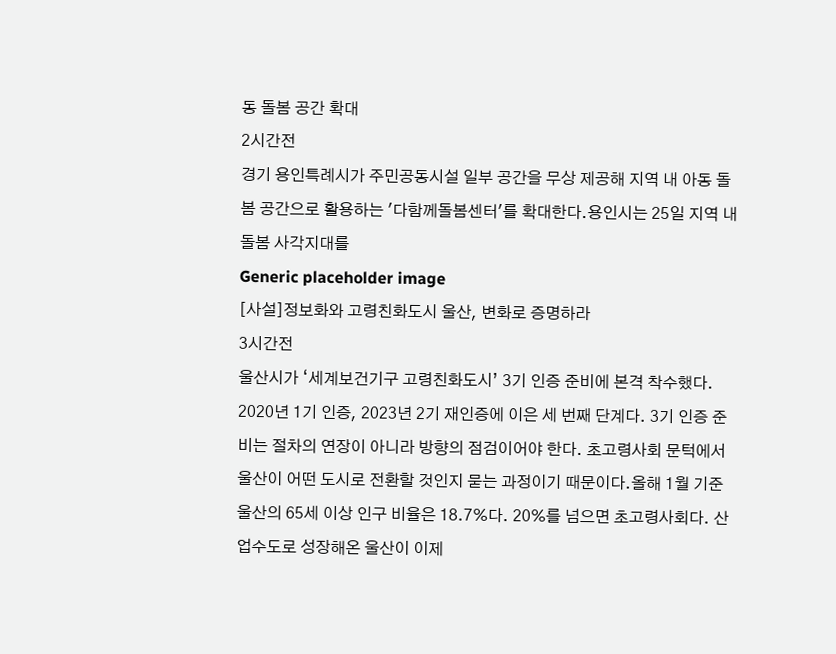동 돌봄 공간 확대
2시간전
경기 용인특례시가 주민공동시설 일부 공간을 무상 제공해 지역 내 아동 돌봄 공간으로 활용하는 '다함께돌봄센터'를 확대한다.용인시는 25일 지역 내 돌봄 사각지대를
Generic placeholder image
[사설]정보화와 고령친화도시 울산, 변화로 증명하라
3시간전
울산시가 ‘세계보건기구 고령친화도시’ 3기 인증 준비에 본격 착수했다. 2020년 1기 인증, 2023년 2기 재인증에 이은 세 번째 단계다. 3기 인증 준비는 절차의 연장이 아니라 방향의 점검이어야 한다. 초고령사회 문턱에서 울산이 어떤 도시로 전환할 것인지 묻는 과정이기 때문이다.올해 1월 기준 울산의 65세 이상 인구 비율은 18.7%다. 20%를 넘으면 초고령사회다. 산업수도로 성장해온 울산이 이제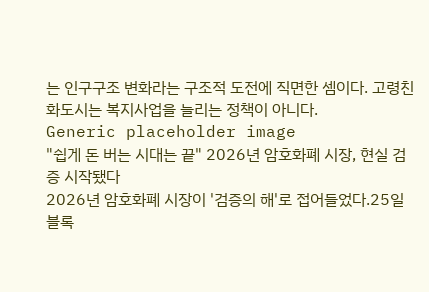는 인구구조 변화라는 구조적 도전에 직면한 셈이다. 고령친화도시는 복지사업을 늘리는 정책이 아니다.
Generic placeholder image
"쉽게 돈 버는 시대는 끝" 2026년 암호화폐 시장, 현실 검증 시작됐다
2026년 암호화폐 시장이 '검증의 해'로 접어들었다.25일 블록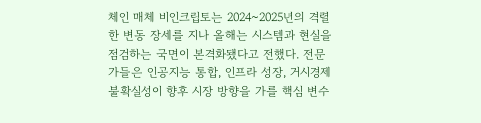체인 매체 비인크립토는 2024~2025년의 격렬한 변동 장세를 지나 올해는 시스템과 현실을 점검하는 국면이 본격화됐다고 전했다. 전문가들은 인공지능 통합, 인프라 성장, 거시경제 불확실성이 향후 시장 방향을 가를 핵심 변수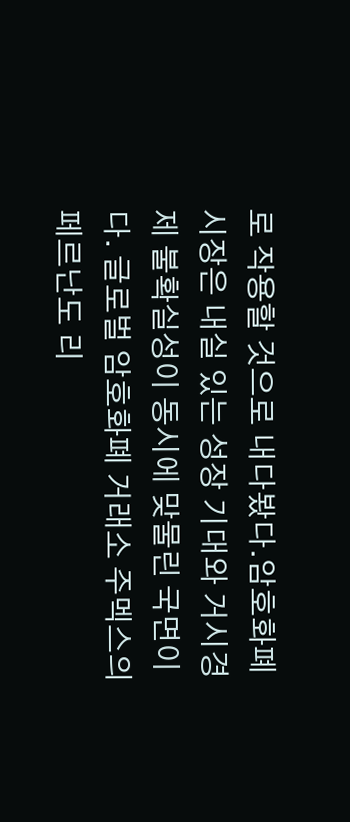로 작용할 것으로 내다봤다.암호화폐 시장은 내실 있는 성장 기대와 거시경제 불확실성이 동시에 맞물린 국면이다. 글로벌 암호화폐 거래소 주멕스의 페르난도 리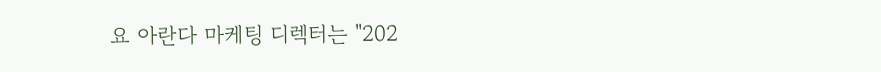요 아란다 마케팅 디렉터는 "202